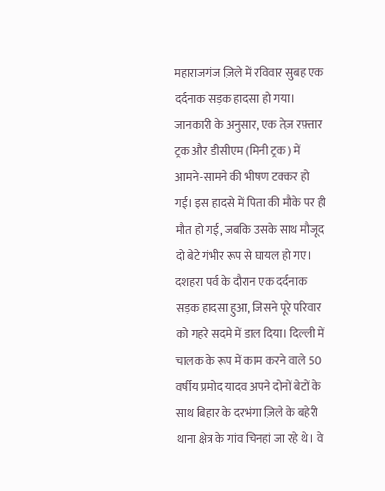महाराजगंज ज़िले में रविवार सुबह एक दर्दनाक सड़क हादसा हो गया। जानकारी के अनुसार, एक तेज़ रफ़्तार ट्रक और डीसीएम (मिनी ट्रक) में आमने-सामने की भीषण टक्कर हो गई। इस हादसे में पिता की मौके पर ही मौत हो गई, जबकि उसके साथ मौजूद दो बेटे गंभीर रूप से घायल हो गए।
दशहरा पर्व के दौरान एक दर्दनाक सड़क हादसा हुआ, जिसने पूरे परिवार को गहरे सदमे में डाल दिया। दिल्ली में चालक के रूप में काम करने वाले 50 वर्षीय प्रमोद यादव अपने दोनों बेटों के साथ बिहार के दरभंगा ज़िले के बहेरी थाना क्षेत्र के गांव चिनहां जा रहे थे। वे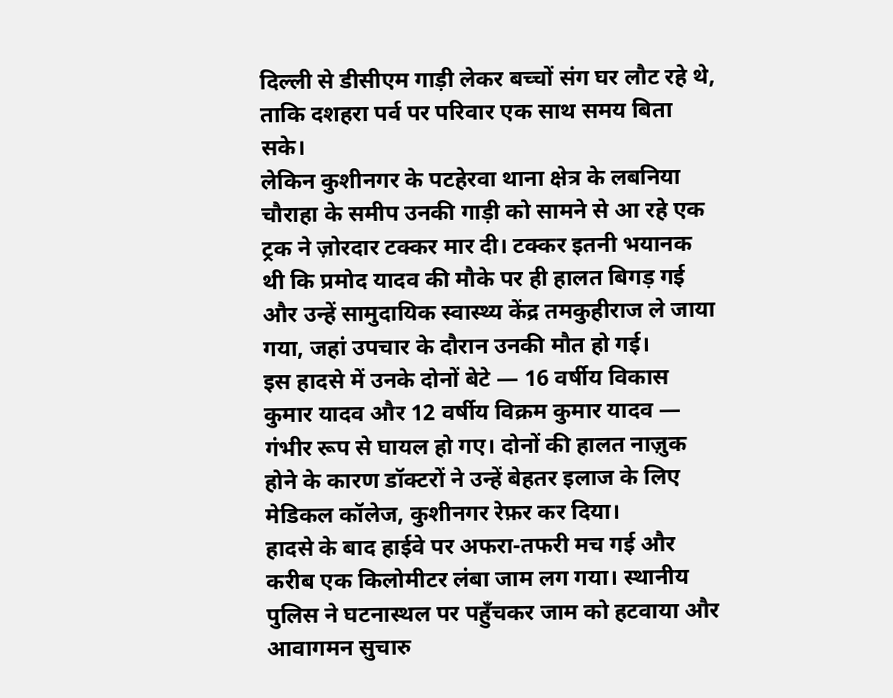दिल्ली से डीसीएम गाड़ी लेकर बच्चों संग घर लौट रहे थे, ताकि दशहरा पर्व पर परिवार एक साथ समय बिता सके।
लेकिन कुशीनगर के पटहेरवा थाना क्षेत्र के लबनिया चौराहा के समीप उनकी गाड़ी को सामने से आ रहे एक ट्रक ने ज़ोरदार टक्कर मार दी। टक्कर इतनी भयानक थी कि प्रमोद यादव की मौके पर ही हालत बिगड़ गई और उन्हें सामुदायिक स्वास्थ्य केंद्र तमकुहीराज ले जाया गया, जहां उपचार के दौरान उनकी मौत हो गई।
इस हादसे में उनके दोनों बेटे — 16 वर्षीय विकास कुमार यादव और 12 वर्षीय विक्रम कुमार यादव — गंभीर रूप से घायल हो गए। दोनों की हालत नाज़ुक होने के कारण डॉक्टरों ने उन्हें बेहतर इलाज के लिए मेडिकल कॉलेज, कुशीनगर रेफ़र कर दिया।
हादसे के बाद हाईवे पर अफरा-तफरी मच गई और करीब एक किलोमीटर लंबा जाम लग गया। स्थानीय पुलिस ने घटनास्थल पर पहुँचकर जाम को हटवाया और आवागमन सुचारु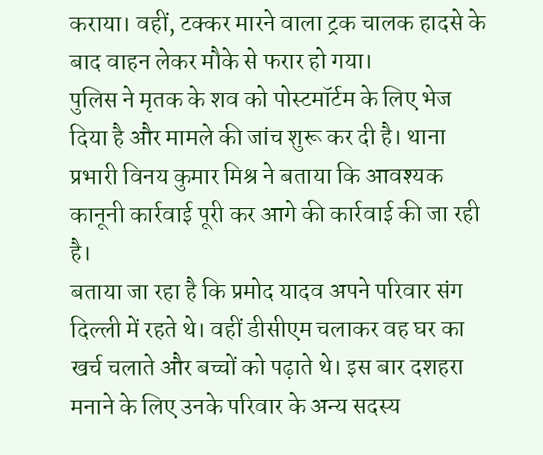कराया। वहीं, टक्कर मारने वाला ट्रक चालक हादसे के बाद वाहन लेकर मौके से फरार हो गया।
पुलिस ने मृतक के शव को पोस्टमॉर्टम के लिए भेज दिया है और मामले की जांच शुरू कर दी है। थाना प्रभारी विनय कुमार मिश्र ने बताया कि आवश्यक कानूनी कार्रवाई पूरी कर आगे की कार्रवाई की जा रही है।
बताया जा रहा है कि प्रमोद यादव अपने परिवार संग दिल्ली में रहते थे। वहीं डीसीएम चलाकर वह घर का खर्च चलाते और बच्चों को पढ़ाते थे। इस बार दशहरा मनाने के लिए उनके परिवार के अन्य सदस्य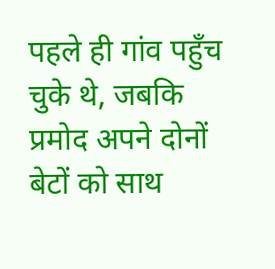पहले ही गांव पहुँच चुके थे, जबकि प्रमोद अपने दोनों बेटों को साथ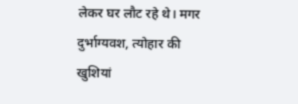लेकर घर लौट रहे थे। मगर दुर्भाग्यवश, त्योहार की खुशियां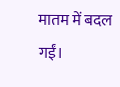मातम में बदल गईं।